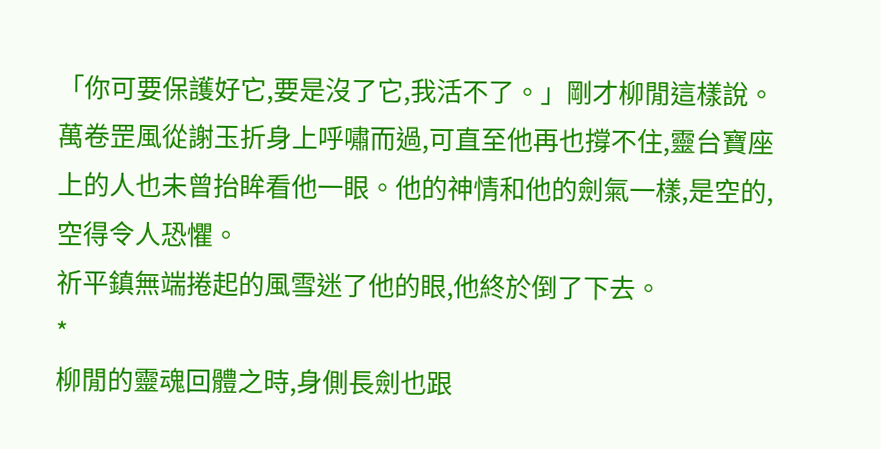「你可要保護好它,要是沒了它,我活不了。」剛才柳閒這樣說。
萬卷罡風從謝玉折身上呼嘯而過,可直至他再也撐不住,靈台寶座上的人也未曾抬眸看他一眼。他的神情和他的劍氣一樣,是空的,空得令人恐懼。
祈平鎮無端捲起的風雪迷了他的眼,他終於倒了下去。
*
柳閒的靈魂回體之時,身側長劍也跟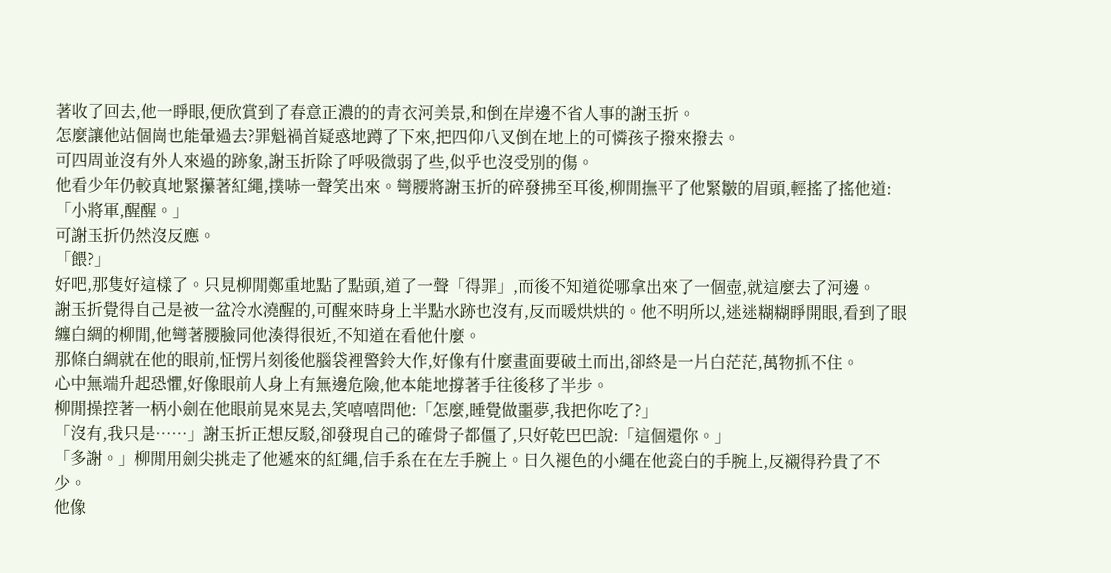著收了回去,他一睜眼,便欣賞到了春意正濃的的青衣河美景,和倒在岸邊不省人事的謝玉折。
怎麼讓他站個崗也能暈過去?罪魁禍首疑惑地蹲了下來,把四仰八叉倒在地上的可憐孩子撥來撥去。
可四周並沒有外人來過的跡象,謝玉折除了呼吸微弱了些,似乎也沒受別的傷。
他看少年仍較真地緊攥著紅繩,撲哧一聲笑出來。彎腰將謝玉折的碎發拂至耳後,柳閒撫平了他緊皺的眉頭,輕搖了搖他道:「小將軍,醒醒。」
可謝玉折仍然沒反應。
「餵?」
好吧,那隻好這樣了。只見柳閒鄭重地點了點頭,道了一聲「得罪」,而後不知道從哪拿出來了一個壺,就這麼去了河邊。
謝玉折覺得自己是被一盆冷水澆醒的,可醒來時身上半點水跡也沒有,反而暖烘烘的。他不明所以,迷迷糊糊睜開眼,看到了眼纏白綢的柳閒,他彎著腰臉同他湊得很近,不知道在看他什麼。
那條白綢就在他的眼前,怔愣片刻後他腦袋裡警鈴大作,好像有什麼畫面要破土而出,卻終是一片白茫茫,萬物抓不住。
心中無端升起恐懼,好像眼前人身上有無邊危險,他本能地撐著手往後移了半步。
柳閒操控著一柄小劍在他眼前晃來晃去,笑嘻嘻問他:「怎麼,睡覺做噩夢,我把你吃了?」
「沒有,我只是……」謝玉折正想反駁,卻發現自己的確骨子都僵了,只好乾巴巴說:「這個還你。」
「多謝。」柳閒用劍尖挑走了他遞來的紅繩,信手系在在左手腕上。日久褪色的小繩在他瓷白的手腕上,反襯得矜貴了不少。
他像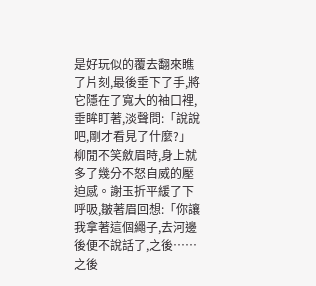是好玩似的覆去翻來瞧了片刻,最後垂下了手,將它隱在了寬大的袖口裡,垂眸盯著,淡聲問:「說說吧,剛才看見了什麼?」
柳閒不笑斂眉時,身上就多了幾分不怒自威的壓迫感。謝玉折平緩了下呼吸,皺著眉回想:「你讓我拿著這個繩子,去河邊後便不說話了,之後……之後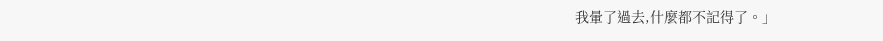我暈了過去,什麼都不記得了。」